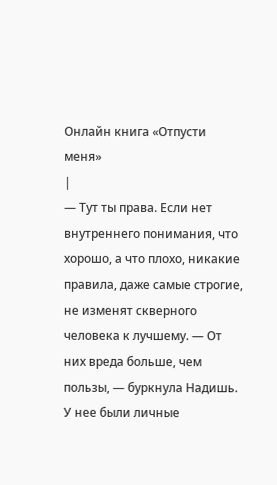Онлайн книга «Отпусти меня»
|
— Тут ты права. Если нет внутреннего понимания, что хорошо, а что плохо, никакие правила, даже самые строгие, не изменят скверного человека к лучшему. — От них вреда больше, чем пользы, — буркнула Надишь. У нее были личные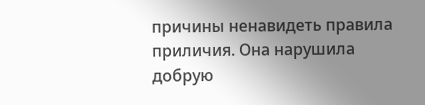причины ненавидеть правила приличия. Она нарушила добрую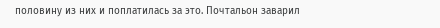половину из них и поплатилась за это. Почтальон заварил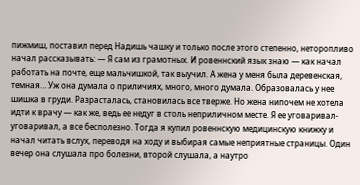пижмиш, поставил перед Надишь чашку и только после этого степенно, неторопливо начал рассказывать: — Я сам из грамотных. И ровеннский язык знаю — как начал работать на почте, еще мальчишкой, так выучил. А жена у меня была деревенская, темная… Уж она думала о приличиях, много, много думала. Образовалась у нее шишка в груди. Разрасталась, становилась все тверже. Но жена нипочем не хотела идти к врачу — как же, ведь ее недуг в столь неприличном месте. Я ее уговаривал-уговаривал, а все бесполезно. Тогда я купил ровеннскую медицинскую книжку и начал читать вслух, переводя на ходу и выбирая самые неприятные страницы. Один вечер она слушала про болезни, второй слушала, а наутро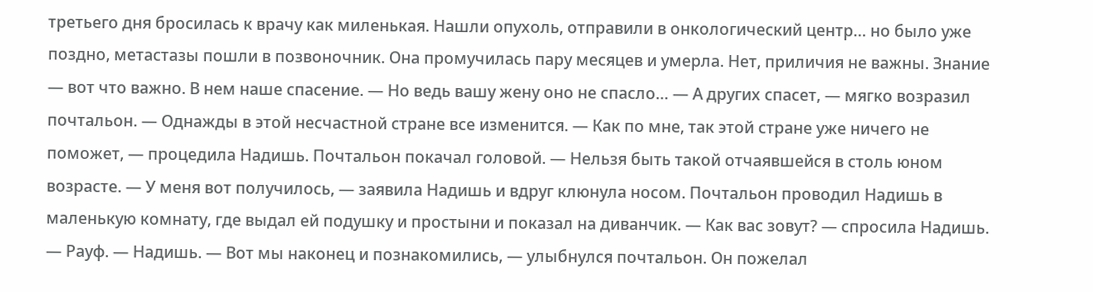третьего дня бросилась к врачу как миленькая. Нашли опухоль, отправили в онкологический центр… но было уже поздно, метастазы пошли в позвоночник. Она промучилась пару месяцев и умерла. Нет, приличия не важны. Знание — вот что важно. В нем наше спасение. — Но ведь вашу жену оно не спасло… — А других спасет, — мягко возразил почтальон. — Однажды в этой несчастной стране все изменится. — Как по мне, так этой стране уже ничего не поможет, — процедила Надишь. Почтальон покачал головой. — Нельзя быть такой отчаявшейся в столь юном возрасте. — У меня вот получилось, — заявила Надишь и вдруг клюнула носом. Почтальон проводил Надишь в маленькую комнату, где выдал ей подушку и простыни и показал на диванчик. — Как вас зовут? — спросила Надишь. — Рауф. — Надишь. — Вот мы наконец и познакомились, — улыбнулся почтальон. Он пожелал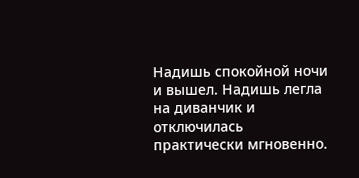Надишь спокойной ночи и вышел. Надишь легла на диванчик и отключилась практически мгновенно.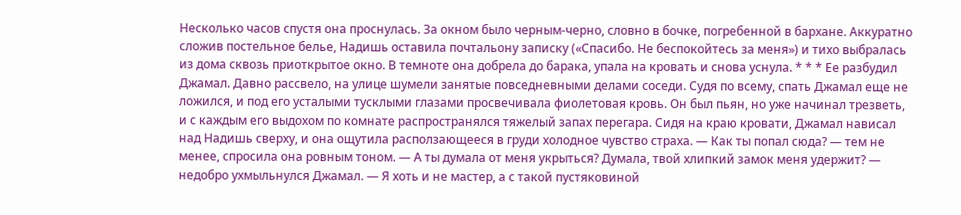Несколько часов спустя она проснулась. За окном было черным-черно, словно в бочке, погребенной в бархане. Аккуратно сложив постельное белье, Надишь оставила почтальону записку («Спасибо. Не беспокойтесь за меня») и тихо выбралась из дома сквозь приоткрытое окно. В темноте она добрела до барака, упала на кровать и снова уснула. * * * Ее разбудил Джамал. Давно рассвело, на улице шумели занятые повседневными делами соседи. Судя по всему, спать Джамал еще не ложился, и под его усталыми тусклыми глазами просвечивала фиолетовая кровь. Он был пьян, но уже начинал трезветь, и с каждым его выдохом по комнате распространялся тяжелый запах перегара. Сидя на краю кровати, Джамал нависал над Надишь сверху, и она ощутила расползающееся в груди холодное чувство страха. — Как ты попал сюда? — тем не менее, спросила она ровным тоном. — А ты думала от меня укрыться? Думала, твой хлипкий замок меня удержит? — недобро ухмыльнулся Джамал. — Я хоть и не мастер, а с такой пустяковиной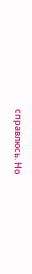справлюсь. Но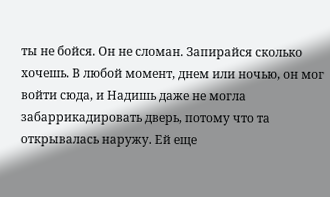ты не бойся. Он не сломан. Запирайся сколько хочешь. В любой момент, днем или ночью, он мог войти сюда, и Надишь даже не могла забаррикадировать дверь, потому что та открывалась наружу. Ей еще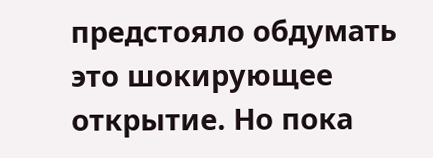предстояло обдумать это шокирующее открытие. Но пока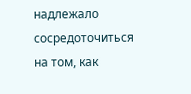надлежало сосредоточиться на том, как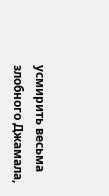усмирить весьма злобного Джамала,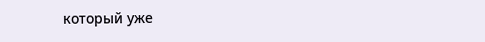который уже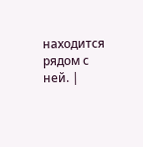находится рядом с ней. |